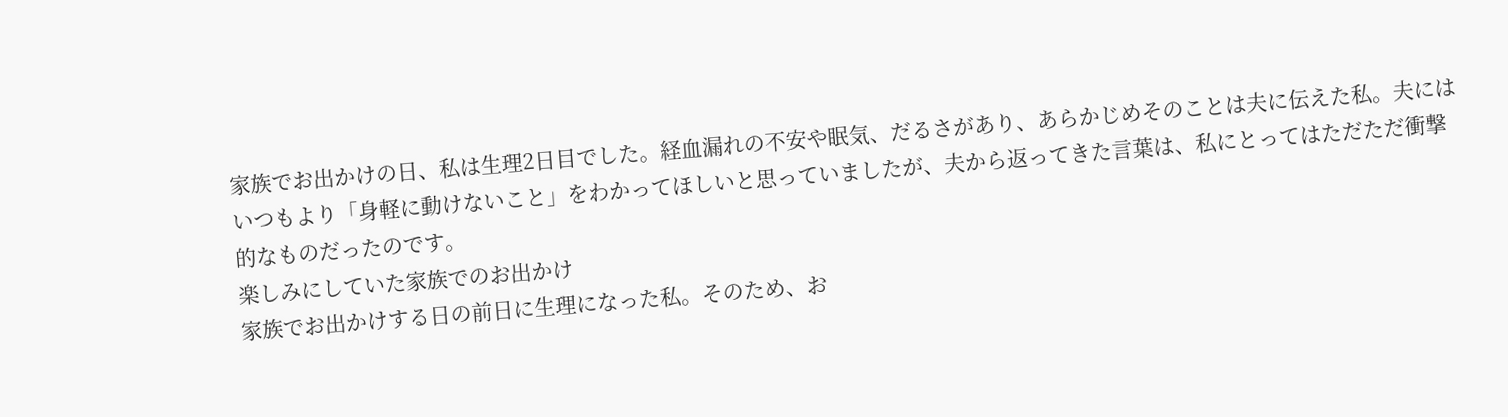家族でお出かけの日、私は生理2日目でした。経血漏れの不安や眠気、だるさがあり、あらかじめそのことは夫に伝えた私。夫にはいつもより「身軽に動けないこと」をわかってほしいと思っていましたが、夫から返ってきた言葉は、私にとってはただただ衝撃的なものだったのです。
楽しみにしていた家族でのお出かけ
家族でお出かけする日の前日に生理になった私。そのため、お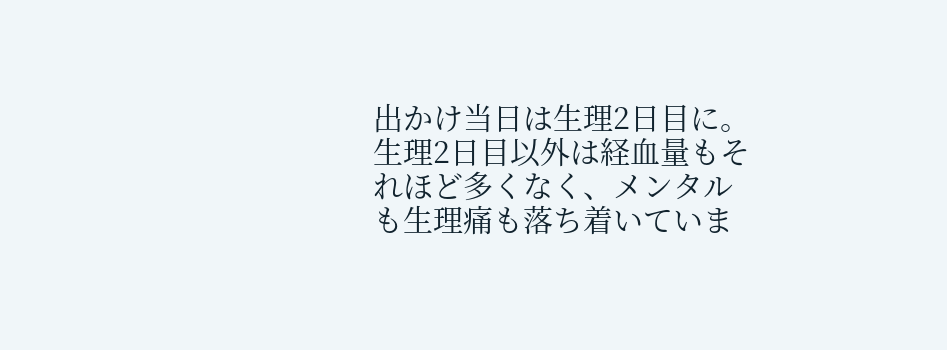出かけ当日は生理2日目に。生理2日目以外は経血量もそれほど多くなく、メンタルも生理痛も落ち着いていま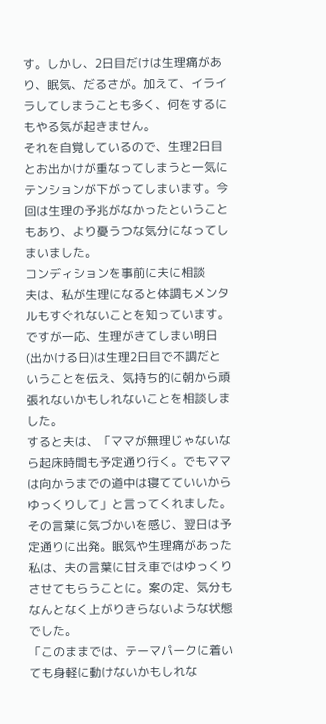す。しかし、2日目だけは生理痛があり、眠気、だるさが。加えて、イライラしてしまうことも多く、何をするにもやる気が起きません。
それを自覚しているので、生理2日目とお出かけが重なってしまうと一気にテンションが下がってしまいます。今回は生理の予兆がなかったということもあり、より憂うつな気分になってしまいました。
コンディションを事前に夫に相談
夫は、私が生理になると体調もメンタルもすぐれないことを知っています。ですが一応、生理がきてしまい明日(出かける日)は生理2日目で不調だということを伝え、気持ち的に朝から頑張れないかもしれないことを相談しました。
すると夫は、「ママが無理じゃないなら起床時間も予定通り行く。でもママは向かうまでの道中は寝てていいからゆっくりして」と言ってくれました。
その言葉に気づかいを感じ、翌日は予定通りに出発。眠気や生理痛があった私は、夫の言葉に甘え車ではゆっくりさせてもらうことに。案の定、気分もなんとなく上がりきらないような状態でした。
「このままでは、テーマパークに着いても身軽に動けないかもしれな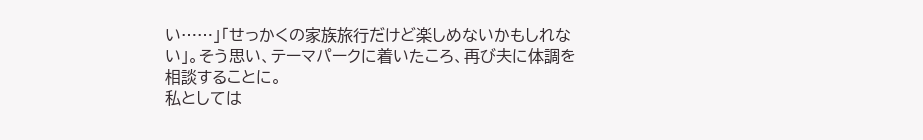い……」「せっかくの家族旅行だけど楽しめないかもしれない」。そう思い、テーマパークに着いたころ、再び夫に体調を相談することに。
私としては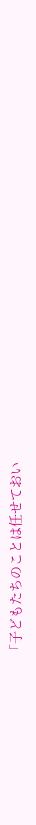「子どもたちのことは任せておい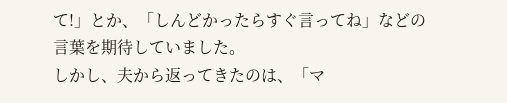て!」とか、「しんどかったらすぐ言ってね」などの言葉を期待していました。
しかし、夫から返ってきたのは、「マ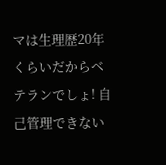マは生理歴20年くらいだからベテランでしょ! 自己管理できない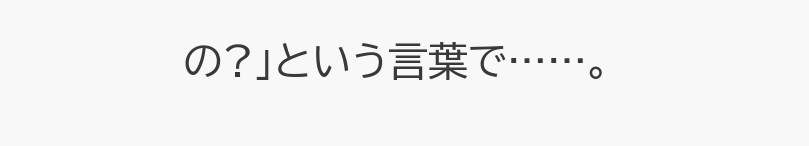の?」という言葉で……。